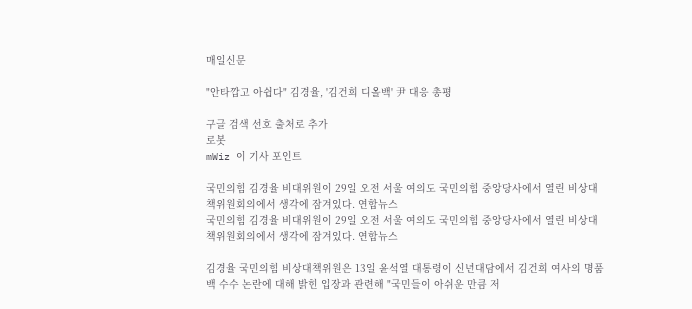매일신문

"안타깝고 아쉽다" 김경율, '김건희 디올백' 尹 대응 총평

구글 검색 선호 출처로 추가
로봇
mWiz 이 기사 포인트

국민의힘 김경율 비대위원이 29일 오전 서울 여의도 국민의힘 중앙당사에서 열린 비상대책위원회의에서 생각에 잠겨있다. 연합뉴스
국민의힘 김경율 비대위원이 29일 오전 서울 여의도 국민의힘 중앙당사에서 열린 비상대책위원회의에서 생각에 잠겨있다. 연합뉴스

김경율 국민의힘 비상대책위원은 13일 윤석열 대통령이 신년대담에서 김건희 여사의 명품백 수수 논란에 대해 밝힌 입장과 관련해 "국민들이 아쉬운 만큼 저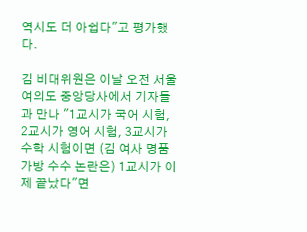역시도 더 아쉽다"고 평가했다.

김 비대위원은 이날 오전 서울 여의도 중앙당사에서 기자들과 만나 "1교시가 국어 시험, 2교시가 영어 시험, 3교시가 수학 시험이면 (김 여사 명품가방 수수 논란은) 1교시가 이제 끝났다"면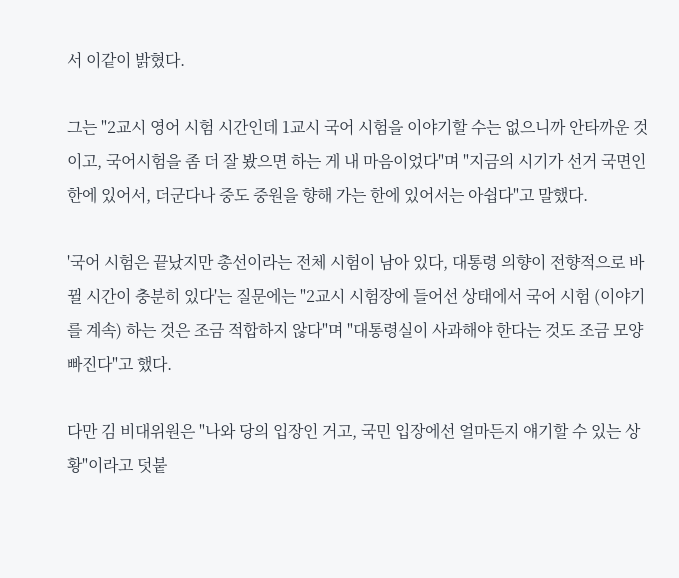서 이같이 밝혔다.

그는 "2교시 영어 시험 시간인데 1교시 국어 시험을 이야기할 수는 없으니까 안타까운 것이고, 국어시험을 좀 더 잘 봤으면 하는 게 내 마음이었다"며 "지금의 시기가 선거 국면인 한에 있어서, 더군다나 중도 중원을 향해 가는 한에 있어서는 아쉽다"고 말했다.

'국어 시험은 끝났지만 총선이라는 전체 시험이 남아 있다, 대통령 의향이 전향적으로 바뀔 시간이 충분히 있다'는 질문에는 "2교시 시험장에 들어선 상태에서 국어 시험 (이야기를 계속) 하는 것은 조금 적합하지 않다"며 "대통령실이 사과해야 한다는 것도 조금 모양 빠진다"고 했다.

다만 김 비대위원은 "나와 당의 입장인 거고, 국민 입장에선 얼마든지 얘기할 수 있는 상황"이라고 덧붙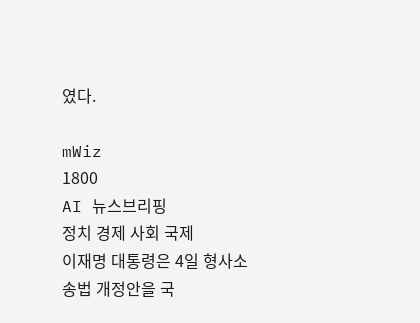였다.

mWiz
1800
AI 뉴스브리핑
정치 경제 사회 국제
이재명 대통령은 4일 형사소송법 개정안을 국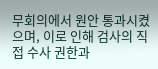무회의에서 원안 통과시켰으며, 이로 인해 검사의 직접 수사 권한과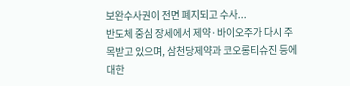보완수사권이 전면 폐지되고 수사...
반도체 중심 장세에서 제약·바이오주가 다시 주목받고 있으며, 삼천당제약과 코오롱티슈진 등에 대한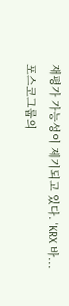재평가 가능성이 제기되고 있다. 'KRX 바...
포스코그룹의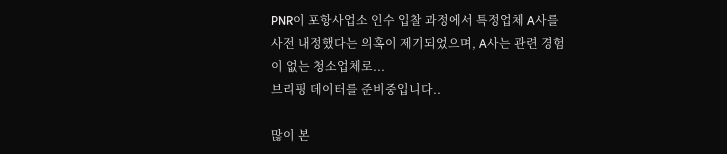PNR이 포항사업소 인수 입찰 과정에서 특정업체 A사를 사전 내정했다는 의혹이 제기되었으며, A사는 관련 경험이 없는 청소업체로...
브리핑 데이터를 준비중입니다..

많이 본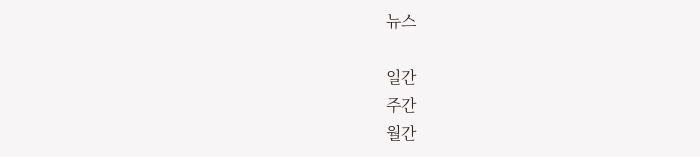뉴스

일간
주간
월간